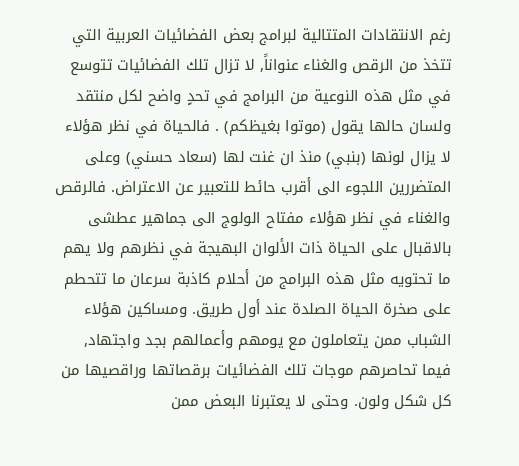رغم الانتقادات المتتالية لبرامج بعض الفضائيات العربية التي تتخذ من الرقص والغناء عنواناً, لا تزال تلك الفضائيات تتوسع في مثل هذه النوعية من البرامج في تحدٍ واضح لكل منتقد ولسان حالها يقول (موتوا بغيظكم) . فالحياة في نظر هؤلاء لا يزال لونها (بنبي) منذ ان غنت لها (سعاد حسني) وعلى المتضررين اللجوء الى أقرب حائط للتعبير عن الاعتراض. فالرقص والغناء في نظر هؤلاء مفتاح الولوج الى جماهير عطشى بالاقبال على الحياة ذات الألوان البهيجة في نظرهم ولا يهم ما تحتويه مثل هذه البرامج من أحلام كاذبة سرعان ما تتحطم على صخرة الحياة الصلدة عند أول طريق. ومساكين هؤلاء الشباب ممن يتعاملون مع يومهم وأعمالهم بجد واجتهاد, فيما تحاصرهم موجات تلك الفضائيات برقصاتها وراقصيها من كل شكل ولون. وحتى لا يعتبرنا البعض ممن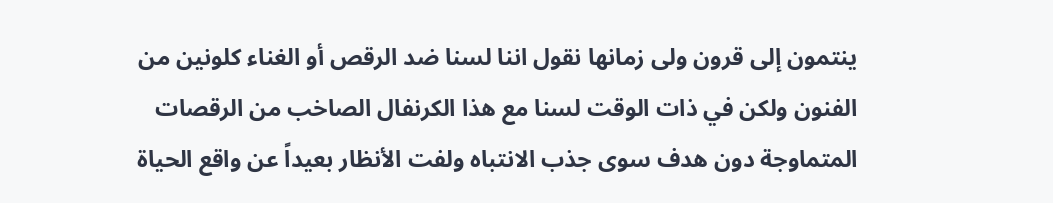ينتمون إلى قرون ولى زمانها نقول اننا لسنا ضد الرقص أو الغناء كلونين من الفنون ولكن في ذات الوقت لسنا مع هذا الكرنفال الصاخب من الرقصات المتماوجة دون هدف سوى جذب الانتباه ولفت الأنظار بعيداً عن واقع الحياة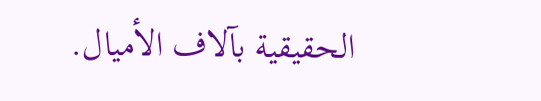الحقيقية بآلاف الأميال.